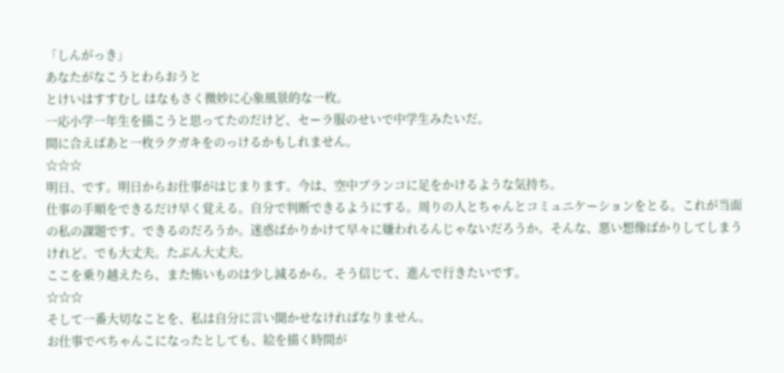「しんがっき」
あなたがなこうとわらおうと
とけいはすすむし はなもさく微妙に心象風景的な一枚。
一応小学一年生を描こうと思ってたのだけど、セーラ服のせいで中学生みたいだ。
間に合えばあと一枚ラクガキをのっけるかもしれません。
☆☆☆
明日、です。明日からお仕事がはじまります。今は、空中ブランコに足をかけるような気持ち。
仕事の手順をできるだけ早く覚える。自分で判断できるようにする。周りの人とちゃんとコミュニケーションをとる。これが当面の私の課題です。できるのだろうか。迷惑ばかりかけて早々に嫌われるんじゃないだろうか。そんな、悪い想像ばかりしてしまうけれど。でも大丈夫。たぶん大丈夫。
ここを乗り越えたら、また怖いものは少し減るから。そう信じて、進んで行きたいです。
☆☆☆
そして一番大切なことを、私は自分に言い聞かせなければなりません。
お仕事でぺちゃんこになったとしても、絵を描く時間が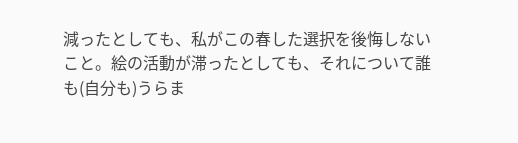減ったとしても、私がこの春した選択を後悔しないこと。絵の活動が滞ったとしても、それについて誰も(自分も)うらま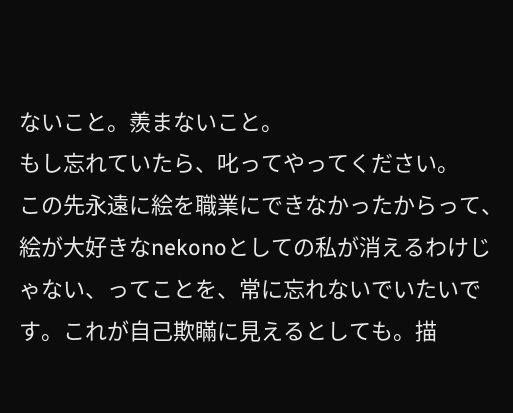ないこと。羨まないこと。
もし忘れていたら、叱ってやってください。
この先永遠に絵を職業にできなかったからって、絵が大好きなnekonoとしての私が消えるわけじゃない、ってことを、常に忘れないでいたいです。これが自己欺瞞に見えるとしても。描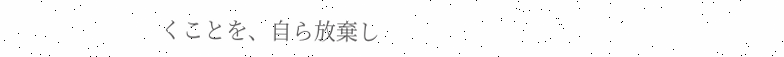くことを、自ら放棄し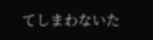てしまわないた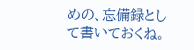めの、忘備録として書いておくね。